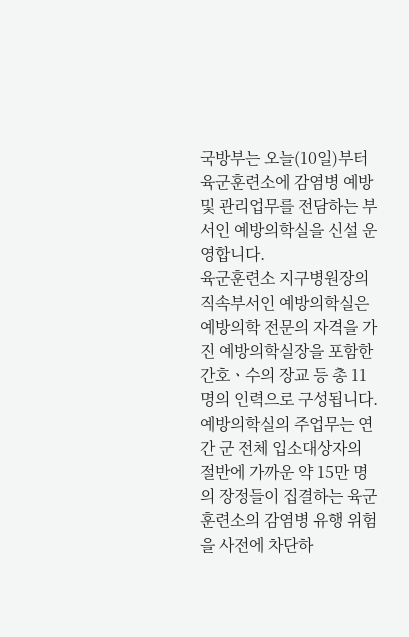국방부는 오늘(10일)부터 육군훈련소에 감염병 예방 및 관리업무를 전담하는 부서인 예방의학실을 신설 운영합니다.
육군훈련소 지구병원장의 직속부서인 예방의학실은 예방의학 전문의 자격을 가진 예방의학실장을 포함한 간호ㆍ수의 장교 등 총 11명의 인력으로 구성됩니다.
예방의학실의 주업무는 연간 군 전체 입소대상자의 절반에 가까운 약 15만 명의 장정들이 집결하는 육군훈련소의 감염병 유행 위험을 사전에 차단하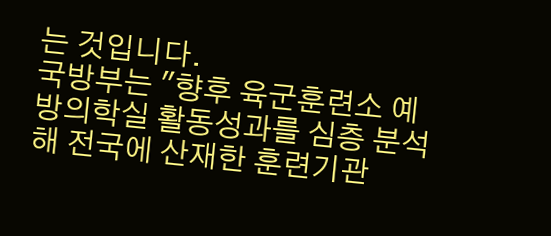는 것입니다.
국방부는 "향후 육군훈련소 예방의학실 활동성과를 심층 분석해 전국에 산재한 훈련기관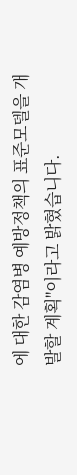에 대한 감염병 예방정책의 표준모델을 개발할 계획"이라고 밝혔습니다.